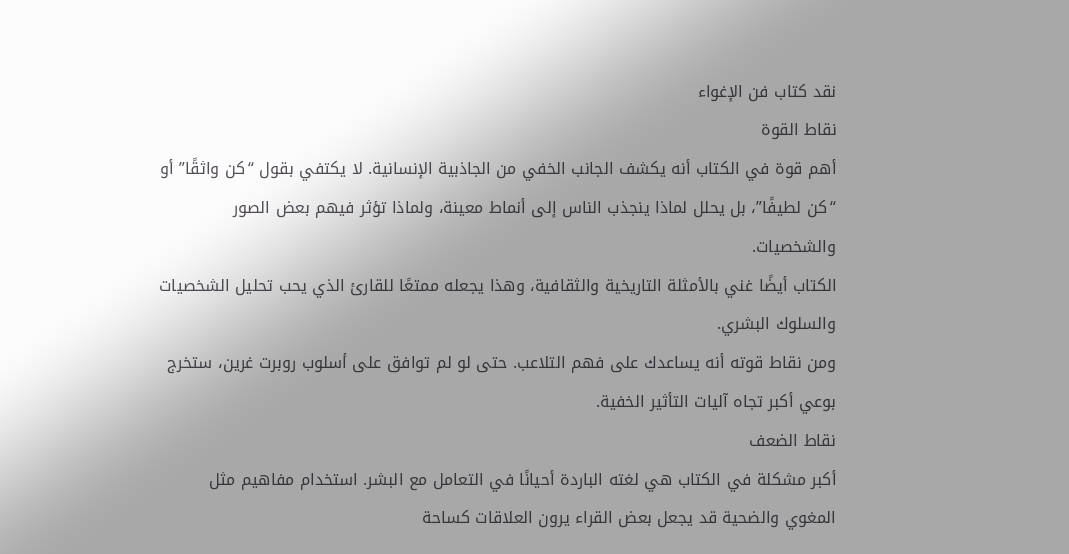نقد كتاب فن الإغواء
نقاط القوة
أهم قوة في الكتاب أنه يكشف الجانب الخفي من الجاذبية الإنسانية. لا يكتفي بقول “كن واثقًا” أو “كن لطيفًا”، بل يحلل لماذا ينجذب الناس إلى أنماط معينة، ولماذا تؤثر فيهم بعض الصور والشخصيات.
الكتاب أيضًا غني بالأمثلة التاريخية والثقافية، وهذا يجعله ممتعًا للقارئ الذي يحب تحليل الشخصيات والسلوك البشري.
ومن نقاط قوته أنه يساعدك على فهم التلاعب. حتى لو لم توافق على أسلوب روبرت غرين، ستخرج بوعي أكبر تجاه آليات التأثير الخفية.
نقاط الضعف
أكبر مشكلة في الكتاب هي لغته الباردة أحيانًا في التعامل مع البشر. استخدام مفاهيم مثل المغوي والضحية قد يجعل بعض القراء يرون العلاقات كساحة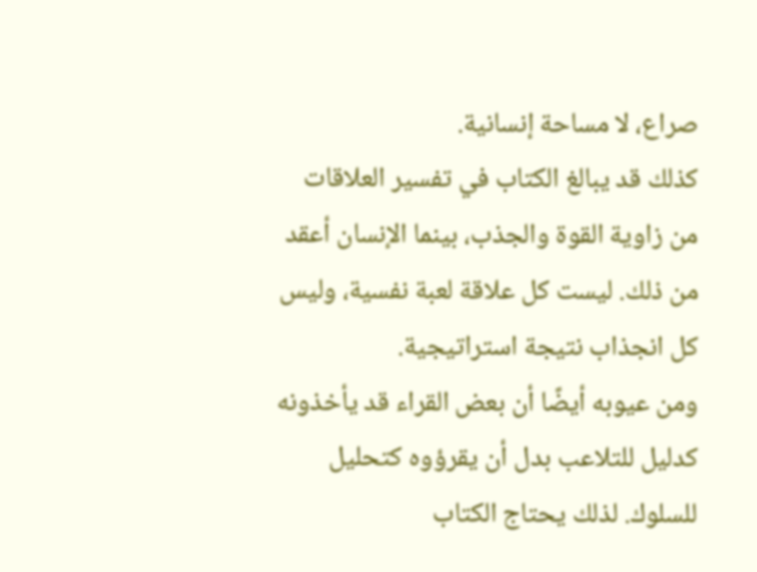صراع، لا مساحة إنسانية.
كذلك قد يبالغ الكتاب في تفسير العلاقات من زاوية القوة والجذب، بينما الإنسان أعقد من ذلك. ليست كل علاقة لعبة نفسية، وليس كل انجذاب نتيجة استراتيجية.
ومن عيوبه أيضًا أن بعض القراء قد يأخذونه كدليل للتلاعب بدل أن يقرؤوه كتحليل للسلوك. لذلك يحتاج الكتاب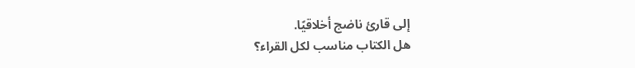إلى قارئ ناضج أخلاقيًا.
هل الكتاب مناسب لكل القراء؟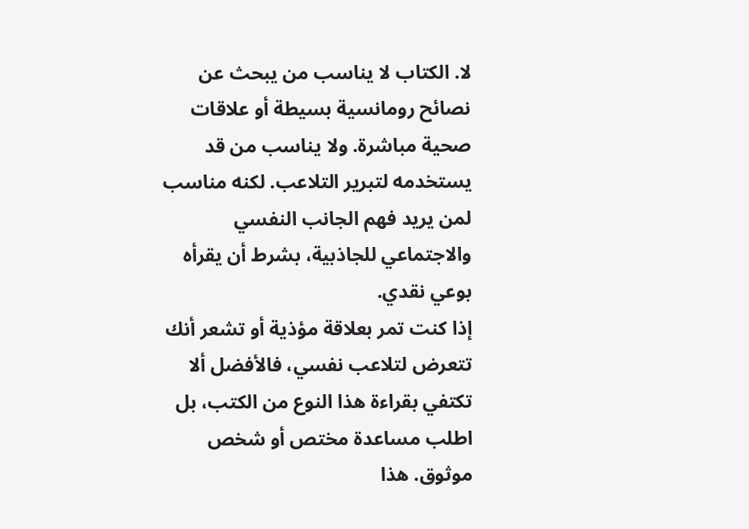لا. الكتاب لا يناسب من يبحث عن نصائح رومانسية بسيطة أو علاقات صحية مباشرة. ولا يناسب من قد يستخدمه لتبرير التلاعب. لكنه مناسب لمن يريد فهم الجانب النفسي والاجتماعي للجاذبية، بشرط أن يقرأه بوعي نقدي.
إذا كنت تمر بعلاقة مؤذية أو تشعر أنك تتعرض لتلاعب نفسي، فالأفضل ألا تكتفي بقراءة هذا النوع من الكتب، بل اطلب مساعدة مختص أو شخص موثوق. هذا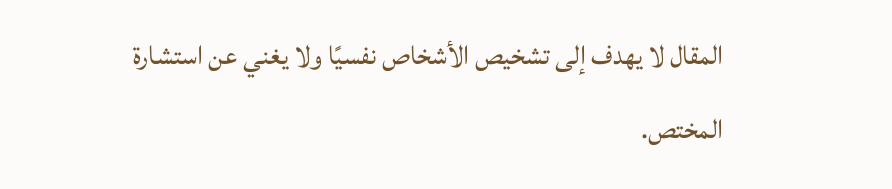المقال لا يهدف إلى تشخيص الأشخاص نفسيًا ولا يغني عن استشارة المختص.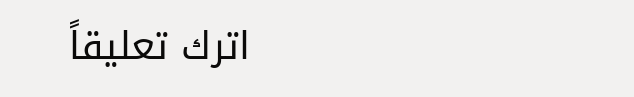اترك تعليقاً